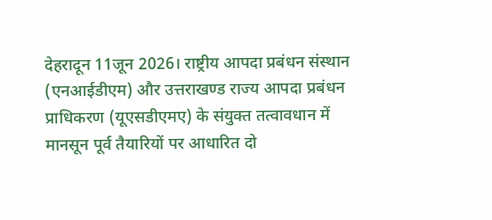देहरादून 11जून 2026। राष्ट्रीय आपदा प्रबंधन संस्थान (एनआईडीएम) और उत्तराखण्ड राज्य आपदा प्रबंधन प्राधिकरण (यूएसडीएमए) के संयुक्त तत्वावधान में मानसून पूर्व तैयारियों पर आधारित दो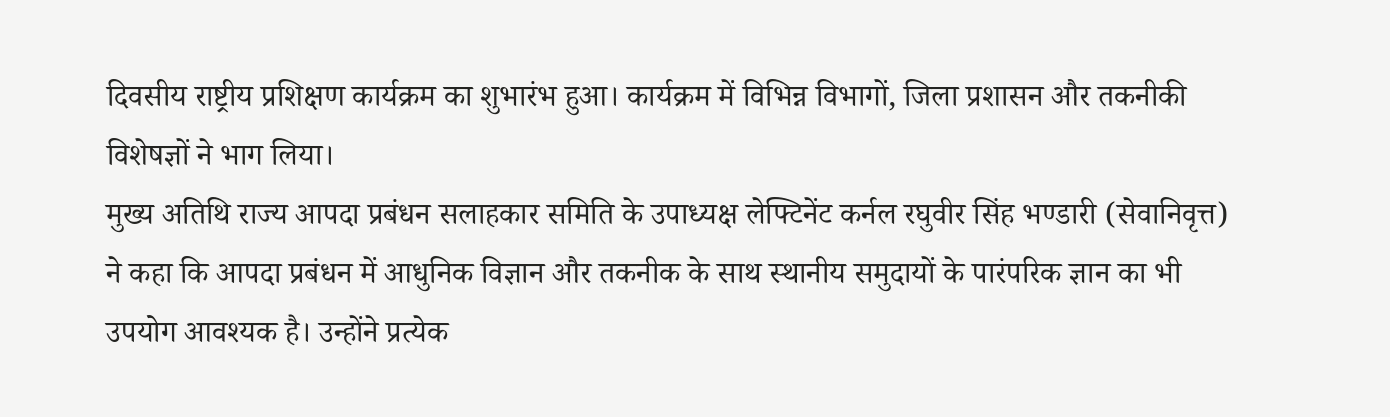दिवसीय राष्ट्रीय प्रशिक्षण कार्यक्रम का शुभारंभ हुआ। कार्यक्रम में विभिन्न विभागों, जिला प्रशासन और तकनीकी विशेषज्ञों ने भाग लिया।
मुख्य अतिथि राज्य आपदा प्रबंधन सलाहकार समिति के उपाध्यक्ष लेफ्टिनेंट कर्नल रघुवीर सिंह भण्डारी (सेवानिवृत्त) ने कहा कि आपदा प्रबंधन में आधुनिक विज्ञान और तकनीक के साथ स्थानीय समुदायों के पारंपरिक ज्ञान का भी उपयोग आवश्यक है। उन्होंने प्रत्येक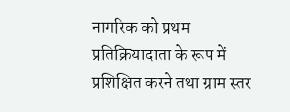नागरिक को प्रथम प्रतिक्रियादाता के रूप में प्रशिक्षित करने तथा ग्राम स्तर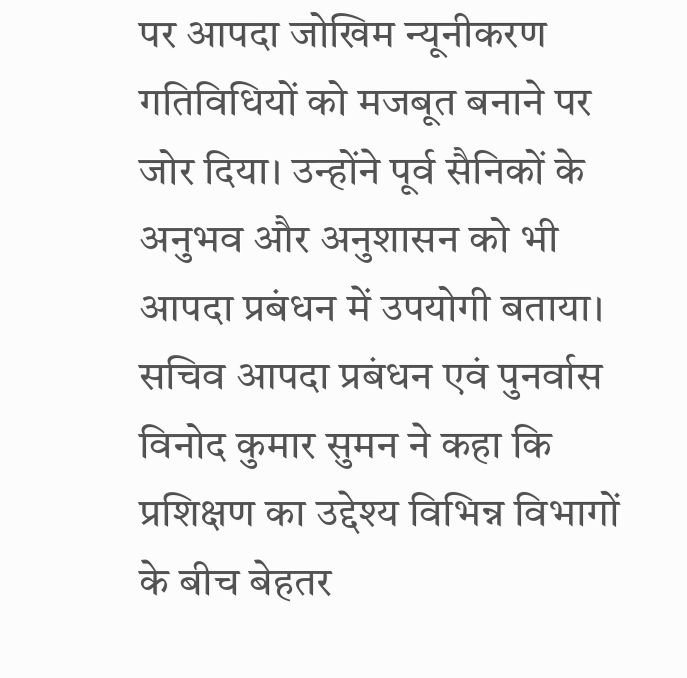पर आपदा जोखिम न्यूनीकरण गतिविधियों को मजबूत बनाने पर जोर दिया। उन्होंने पूर्व सैनिकों के अनुभव और अनुशासन को भी आपदा प्रबंधन में उपयोगी बताया।
सचिव आपदा प्रबंधन एवं पुनर्वास विनोद कुमार सुमन ने कहा कि प्रशिक्षण का उद्देश्य विभिन्न विभागों के बीच बेहतर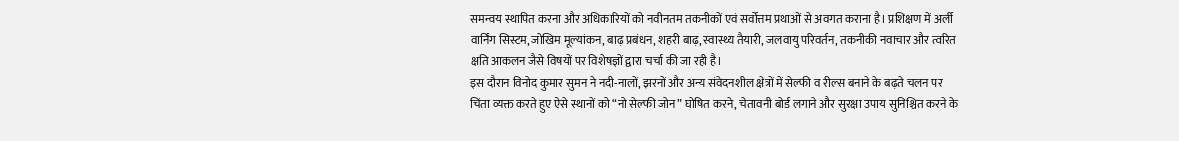समन्वय स्थापित करना और अधिकारियों को नवीनतम तकनीकों एवं सर्वोत्तम प्रथाओं से अवगत कराना है। प्रशिक्षण में अर्ली वार्निंग सिस्टम, जोखिम मूल्यांकन, बाढ़ प्रबंधन, शहरी बाढ़, स्वास्थ्य तैयारी, जलवायु परिवर्तन, तकनीकी नवाचार और त्वरित क्षति आकलन जैसे विषयों पर विशेषज्ञों द्वारा चर्चा की जा रही है।
इस दौरान विनोद कुमार सुमन ने नदी-नालों, झरनों और अन्य संवेदनशील क्षेत्रों में सेल्फी व रील्स बनाने के बढ़ते चलन पर चिंता व्यक्त करते हुए ऐसे स्थानों को “नो सेल्फी जोन” घोषित करने, चेतावनी बोर्ड लगाने और सुरक्षा उपाय सुनिश्चित करने के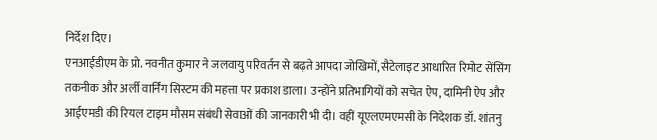निर्देश दिए।
एनआईडीएम के प्रो. नवनीत कुमार ने जलवायु परिवर्तन से बढ़ते आपदा जोखिमों, सैटेलाइट आधारित रिमोट सेंसिंग तकनीक और अर्ली वार्निंग सिस्टम की महत्ता पर प्रकाश डाला। उन्होंने प्रतिभागियों को सचेत ऐप, दामिनी ऐप और आईएमडी की रियल टाइम मौसम संबंधी सेवाओं की जानकारी भी दी। वहीं यूएलएमएमसी के निदेशक डॉ. शांतनु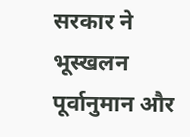सरकार ने भूस्खलन पूर्वानुमान और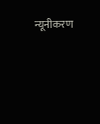न्यूनीकरण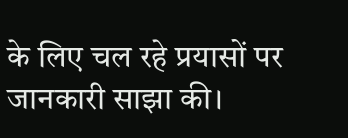के लिए चल रहे प्रयासों पर जानकारी साझा की।